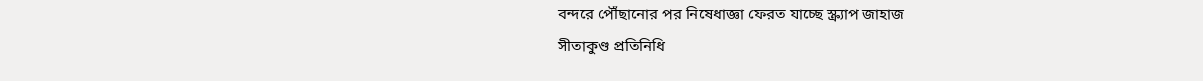বন্দরে পৌঁছানোর পর নিষেধাজ্ঞা ফেরত যাচ্ছে স্ক্র্যাপ জাহাজ
সীতাকুণ্ড প্রতিনিধি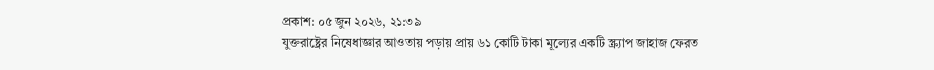প্রকাশ: ০৫ জুন ২০২৬, ২১:৩৯
যুক্তরাষ্ট্রের নিষেধাজ্ঞার আওতায় পড়ায় প্রায় ৬১ কোটি টাকা মূল্যের একটি স্ক্র্যাপ জাহাজ ফেরত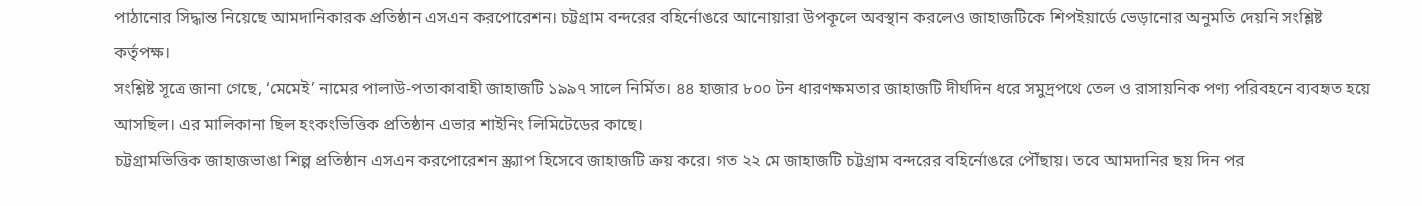পাঠানোর সিদ্ধান্ত নিয়েছে আমদানিকারক প্রতিষ্ঠান এসএন করপোরেশন। চট্টগ্রাম বন্দরের বহির্নোঙরে আনোয়ারা উপকূলে অবস্থান করলেও জাহাজটিকে শিপইয়ার্ডে ভেড়ানোর অনুমতি দেয়নি সংশ্লিষ্ট কর্তৃপক্ষ।
সংশ্লিষ্ট সূত্রে জানা গেছে, ‘মেমেই’ নামের পালাউ-পতাকাবাহী জাহাজটি ১৯৯৭ সালে নির্মিত। ৪৪ হাজার ৮০০ টন ধারণক্ষমতার জাহাজটি দীর্ঘদিন ধরে সমুদ্রপথে তেল ও রাসায়নিক পণ্য পরিবহনে ব্যবহৃত হয়ে আসছিল। এর মালিকানা ছিল হংকংভিত্তিক প্রতিষ্ঠান এভার শাইনিং লিমিটেডের কাছে।
চট্টগ্রামভিত্তিক জাহাজভাঙা শিল্প প্রতিষ্ঠান এসএন করপোরেশন স্ক্র্যাপ হিসেবে জাহাজটি ক্রয় করে। গত ২২ মে জাহাজটি চট্টগ্রাম বন্দরের বহির্নোঙরে পৌঁছায়। তবে আমদানির ছয় দিন পর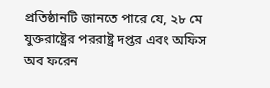প্রতিষ্ঠানটি জানতে পারে যে, ২৮ মে যুক্তরাষ্ট্রের পররাষ্ট্র দপ্তর এবং অফিস অব ফরেন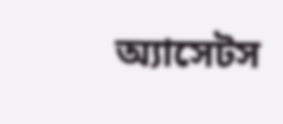অ্যাসেটস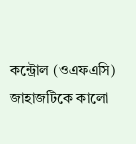কন্ট্রোল (ওএফএসি) জাহাজটিকে কালো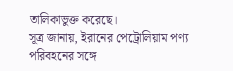তালিকাভুক্ত করেছে।
সূত্র জানায়, ইরানের পেট্রোলিয়াম পণ্য পরিবহনের সঙ্গে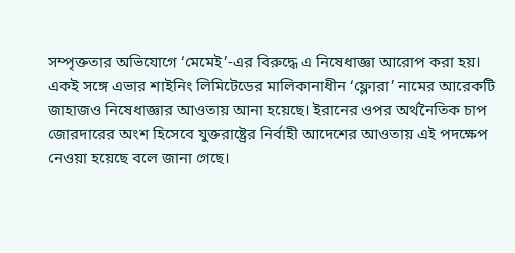সম্পৃক্ততার অভিযোগে ‘মেমেই’-এর বিরুদ্ধে এ নিষেধাজ্ঞা আরোপ করা হয়। একই সঙ্গে এভার শাইনিং লিমিটেডের মালিকানাধীন ‘ফ্লোরা’ নামের আরেকটি জাহাজও নিষেধাজ্ঞার আওতায় আনা হয়েছে। ইরানের ওপর অর্থনৈতিক চাপ জোরদারের অংশ হিসেবে যুক্তরাষ্ট্রের নির্বাহী আদেশের আওতায় এই পদক্ষেপ নেওয়া হয়েছে বলে জানা গেছে।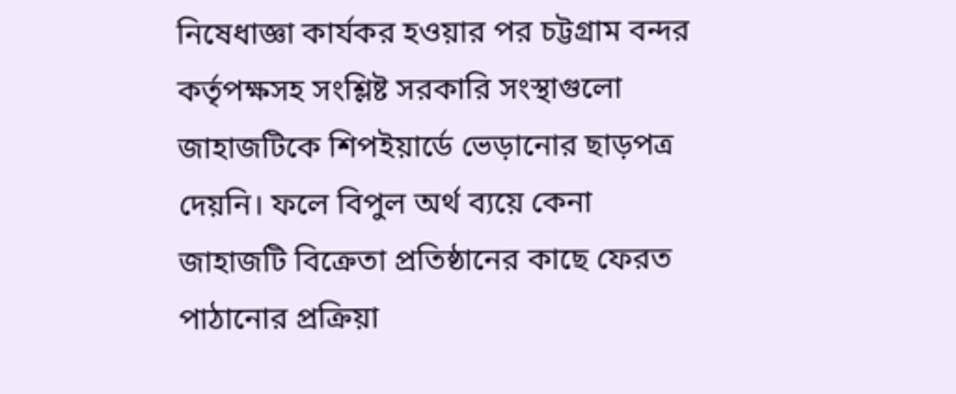নিষেধাজ্ঞা কার্যকর হওয়ার পর চট্টগ্রাম বন্দর কর্তৃপক্ষসহ সংশ্লিষ্ট সরকারি সংস্থাগুলো জাহাজটিকে শিপইয়ার্ডে ভেড়ানোর ছাড়পত্র দেয়নি। ফলে বিপুল অর্থ ব্যয়ে কেনা জাহাজটি বিক্রেতা প্রতিষ্ঠানের কাছে ফেরত পাঠানোর প্রক্রিয়া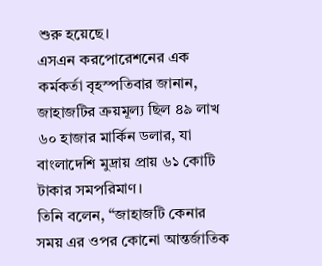শুরু হয়েছে।
এসএন করপোরেশনের এক কর্মকর্তা বৃহস্পতিবার জানান, জাহাজটির ক্রয়মূল্য ছিল ৪৯ লাখ ৬০ হাজার মার্কিন ডলার, যা বাংলাদেশি মুদ্রায় প্রায় ৬১ কোটি টাকার সমপরিমাণ।
তিনি বলেন, “জাহাজটি কেনার সময় এর ওপর কোনো আন্তর্জাতিক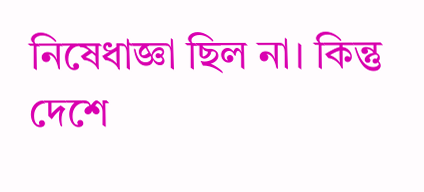নিষেধাজ্ঞা ছিল না। কিন্তু দেশে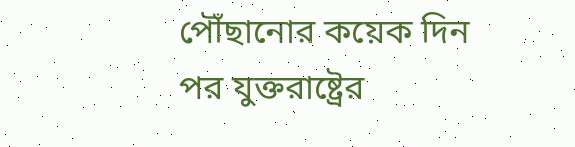পৌঁছানোর কয়েক দিন পর যুক্তরাষ্ট্রের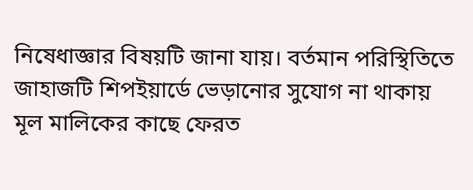নিষেধাজ্ঞার বিষয়টি জানা যায়। বর্তমান পরিস্থিতিতে জাহাজটি শিপইয়ার্ডে ভেড়ানোর সুযোগ না থাকায় মূল মালিকের কাছে ফেরত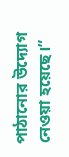পাঠানোর উদ্যোগ নেওয়া হয়েছে।”